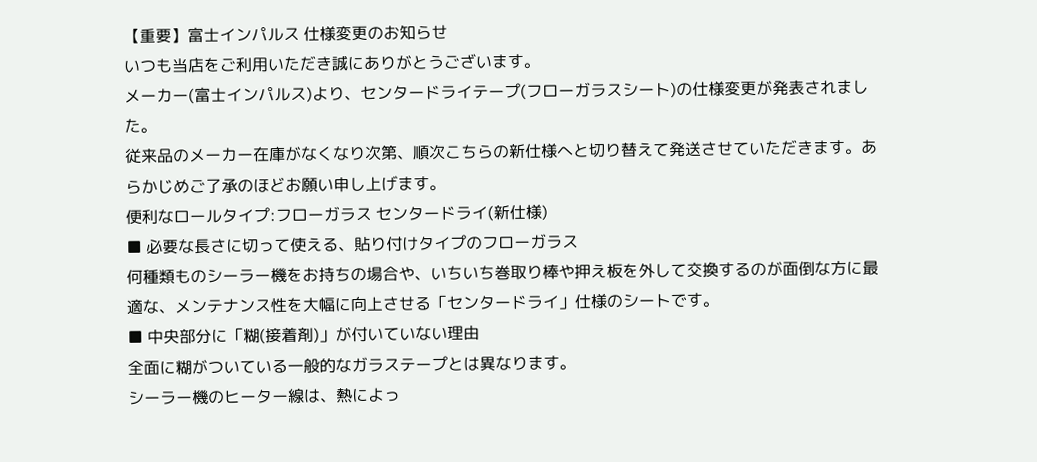【重要】富士インパルス 仕様変更のお知らせ
いつも当店をご利用いただき誠にありがとうございます。
メーカー(富士インパルス)より、センタードライテープ(フローガラスシート)の仕様変更が発表されました。
従来品のメーカー在庫がなくなり次第、順次こちらの新仕様へと切り替えて発送させていただきます。あらかじめご了承のほどお願い申し上げます。
便利なロールタイプ:フローガラス センタードライ(新仕様)
■ 必要な長さに切って使える、貼り付けタイプのフローガラス
何種類ものシーラー機をお持ちの場合や、いちいち巻取り棒や押え板を外して交換するのが面倒な方に最適な、メンテナンス性を大幅に向上させる「センタードライ」仕様のシートです。
■ 中央部分に「糊(接着剤)」が付いていない理由
全面に糊がついている一般的なガラステープとは異なります。
シーラー機のヒーター線は、熱によっ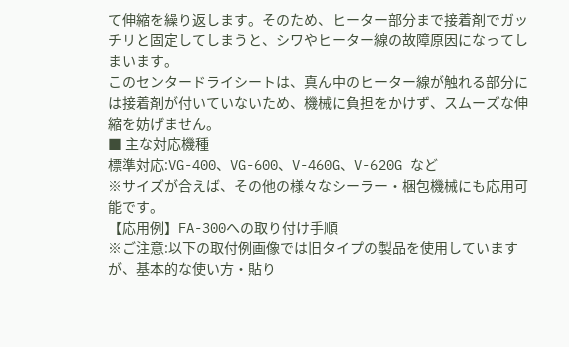て伸縮を繰り返します。そのため、ヒーター部分まで接着剤でガッチリと固定してしまうと、シワやヒーター線の故障原因になってしまいます。
このセンタードライシートは、真ん中のヒーター線が触れる部分には接着剤が付いていないため、機械に負担をかけず、スムーズな伸縮を妨げません。
■ 主な対応機種
標準対応:VG-400、VG-600、V-460G、V-620G など
※サイズが合えば、その他の様々なシーラー・梱包機械にも応用可能です。
【応用例】FA-300への取り付け手順
※ご注意:以下の取付例画像では旧タイプの製品を使用していますが、基本的な使い方・貼り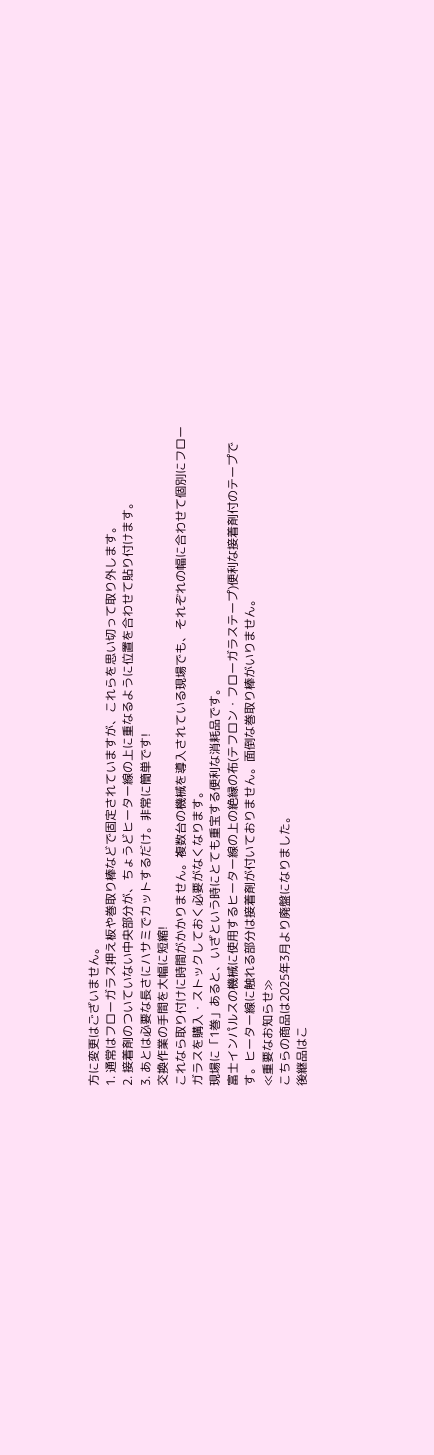方に変更はございません。
1. 通常はフローガラス押え板や巻取り棒などで固定されていますが、これらを思い切って取り外します。
2. 接着剤のついていない中央部分が、ちょうどヒーター線の上に重なるように位置を合わせて貼り付けます。
3. あとは必要な長さにハサミでカットするだけ。非常に簡単です!
交換作業の手間を大幅に短縮!
これなら取り付けに時間がかかりません。複数台の機械を導入されている現場でも、それぞれの幅に合わせて個別にフローガラスを購入・ストックしておく必要がなくなります。
現場に「1巻」あると、いざという時にとても重宝する便利な消耗品です。
富士インパルスの機械に使用するヒーター線の上の絶縁の布(テフロン・フローガラステープ)便利な接着剤付のテープです。ヒーター線に触れる部分は接着剤が付いておりません。面倒な巻取り棒がいりません。
≪重要なお知らせ≫
こちらの商品は2025年3月より廃盤になりました。
後継品はこ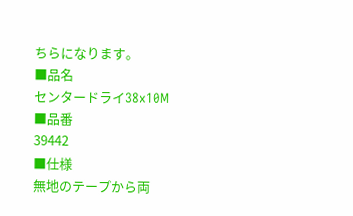ちらになります。
■品名
センタードライ38x10M
■品番
39442
■仕様
無地のテープから両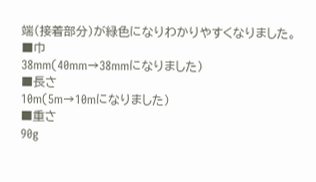端(接着部分)が緑色になりわかりやすくなりました。
■巾
38mm(40mm→38mmになりました)
■長さ
10m(5m→10mになりました)
■重さ
90g